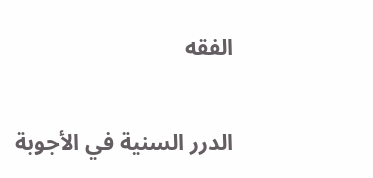الفقه

الدرر السنية في الأجوبة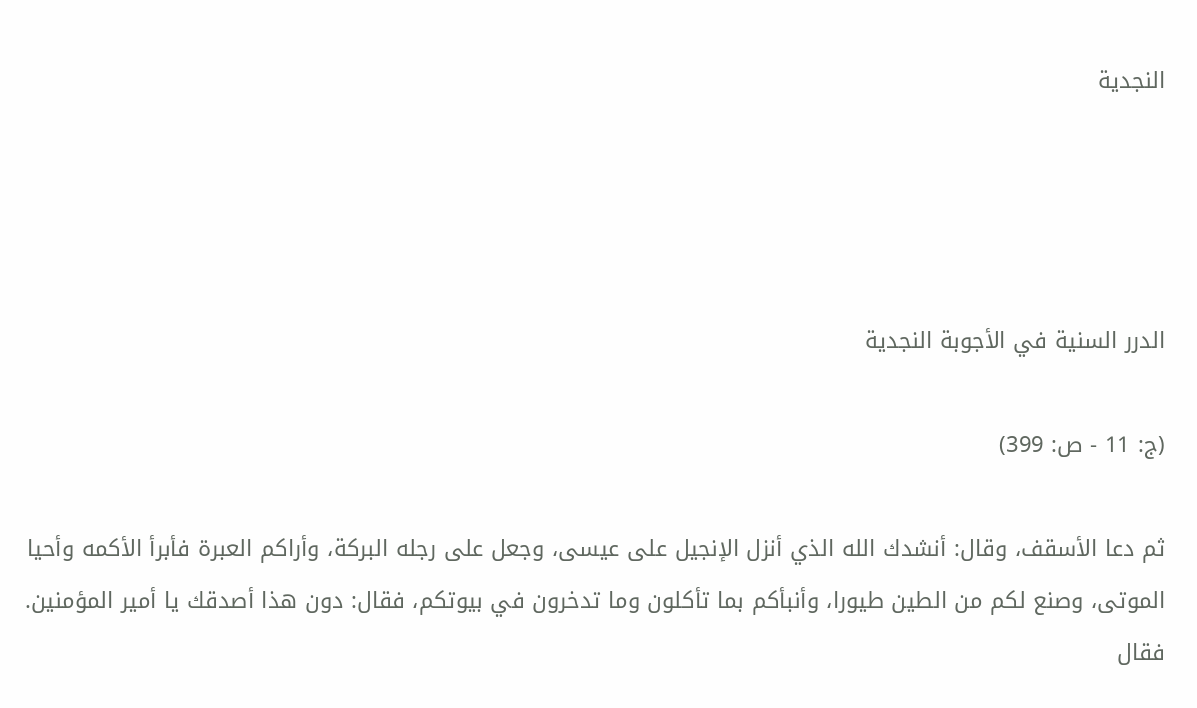النجدية




الدرر السنية في الأجوبة النجدية

(ج: 11 - ص: 399)

ثم دعا الأسقف، وقال: أنشدك الله الذي أنزل الإنجيل على عيسى، وجعل على رجله البركة، وأراكم العبرة فأبرأ الأكمه وأحيا الموتى، وصنع لكم من الطين طيورا، وأنبأكم بما تأكلون وما تدخرون في بيوتكم، فقال: دون هذا أصدقك يا أمير المؤمنين.
فقال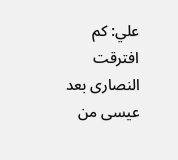علي: كم افترقت النصارى بعد عيسى من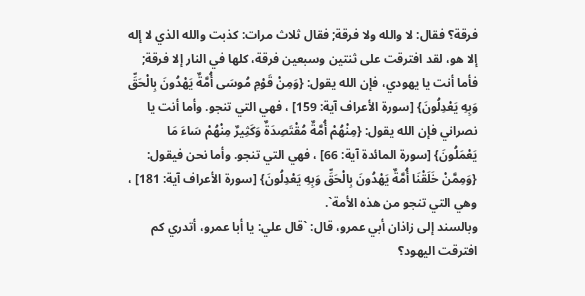فرقة؟ فقال: لا والله ولا فرقة; فقال ثلاث مرات: كذبت والله الذي لا إله إلا هو، لقد افترقت على ثنتين وسبعين فرقة، كلها في النار إلا فرقة; فأما أنت يا يهودي، فإن الله يقول: {وَمِنْ قَوْمِ مُوسَى أُمَّةٌ يَهْدُونَ بِالْحَقِّ وَبِهِ يَعْدِلُونَ} [سورة الأعراف آية: 159] ، فهي التي تنجو. وأما أنت يا نصراني فإن الله يقول: {مِنْهُمْ أُمَّةٌ مُقْتَصِدَةٌ وَكَثِيرٌ مِنْهُمْ سَاءَ مَا يَعْمَلُونَ} [سورة المائدة آية: 66] ، فهي التي تنجو. وأما نحن فيقول: {وَمِمَّنْ خَلَقْنَا أُمَّةٌ يَهْدُونَ بِالْحَقِّ وَبِهِ يَعْدِلُونَ} [سورة الأعراف آية: 181] ، وهي التي تنجو من هذه الأمة`.
وبالسند إلى زاذان أبي عمرو، قال: `قال علي: يا أبا عمرو، أتدري كم افترقت اليهود؟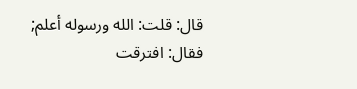قال: قلت: الله ورسوله أعلم; فقال: افترقت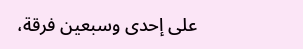على إحدى وسبعين فرقة،